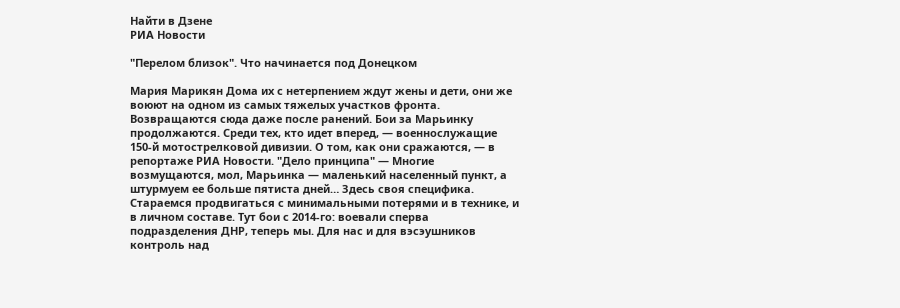Найти в Дзене
РИА Новости

"Перелом близок". Что начинается под Донецком

Мария Марикян Дома их с нетерпением ждут жены и дети, они же воюют на одном из самых тяжелых участков фронта. Возвращаются сюда даже после ранений. Бои за Марьинку продолжаются. Среди тех, кто идет вперед, — военнослужащие 150-й мотострелковой дивизии. О том, как они сражаются, — в репортаже РИА Новости. "Дело принципа" — Многие возмущаются, мол, Марьинка — маленький населенный пункт, а штурмуем ее больше пятиста дней… Здесь своя специфика. Стараемся продвигаться с минимальными потерями и в технике, и в личном составе. Тут бои с 2014-го: воевали сперва подразделения ДНР, теперь мы. Для нас и для вэсэушников контроль над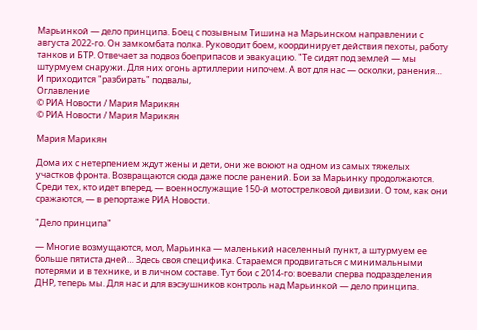Марьинкой — дело принципа. Боец с позывным Тишина на Марьинском направлении с августа 2022-го. Он замкомбата полка. Руководит боем, координирует действия пехоты, работу танков и БТР. Отвечает за подвоз боеприпасов и эвакуацию. "Те сидят под землей — мы штурмуем снаружи. Для них огонь артиллерии нипочем. А вот для нас — осколки, ранения… И приходится "разбирать" подвалы,
Оглавление
© РИА Новости / Мария Марикян
© РИА Новости / Мария Марикян

Мария Марикян

Дома их с нетерпением ждут жены и дети, они же воюют на одном из самых тяжелых участков фронта. Возвращаются сюда даже после ранений. Бои за Марьинку продолжаются. Среди тех, кто идет вперед, — военнослужащие 150-й мотострелковой дивизии. О том, как они сражаются, — в репортаже РИА Новости.

"Дело принципа"

— Многие возмущаются, мол, Марьинка — маленький населенный пункт, а штурмуем ее больше пятиста дней… Здесь своя специфика. Стараемся продвигаться с минимальными потерями и в технике, и в личном составе. Тут бои с 2014-го: воевали сперва подразделения ДНР, теперь мы. Для нас и для вэсэушников контроль над Марьинкой — дело принципа.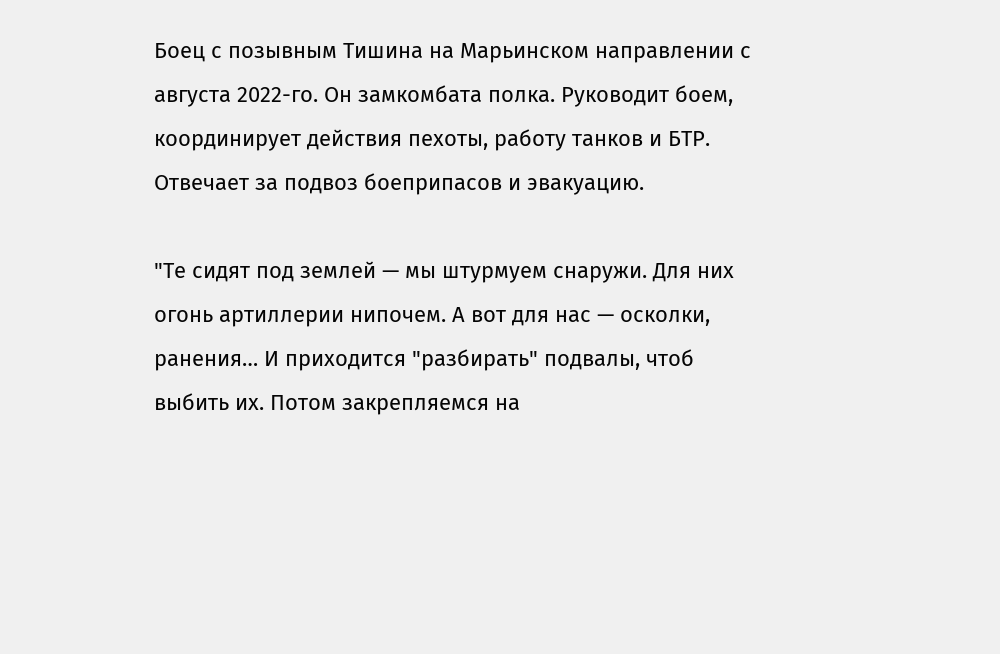Боец с позывным Тишина на Марьинском направлении с августа 2022-го. Он замкомбата полка. Руководит боем, координирует действия пехоты, работу танков и БТР. Отвечает за подвоз боеприпасов и эвакуацию.

"Те сидят под землей — мы штурмуем снаружи. Для них огонь артиллерии нипочем. А вот для нас — осколки, ранения… И приходится "разбирать" подвалы, чтоб выбить их. Потом закрепляемся на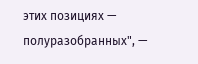этих позициях — полуразобранных", —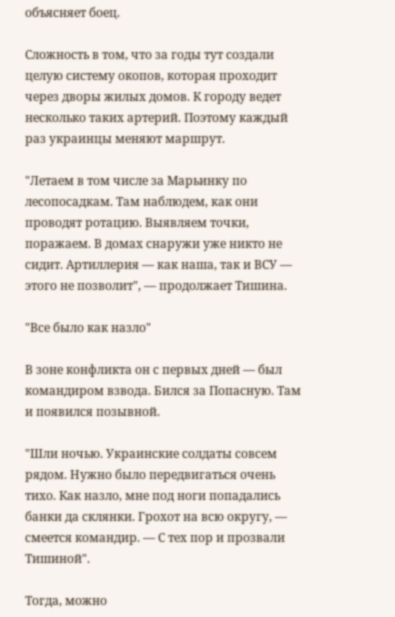объясняет боец.

Сложность в том, что за годы тут создали целую систему окопов, которая проходит через дворы жилых домов. К городу ведет несколько таких артерий. Поэтому каждый раз украинцы меняют маршрут.

"Летаем в том числе за Марьинку по лесопосадкам. Там наблюдем, как они проводят ротацию. Выявляем точки, поражаем. В домах снаружи уже никто не сидит. Артиллерия — как наша, так и ВСУ — этого не позволит", — продолжает Тишина.

"Все было как назло"

В зоне конфликта он с первых дней — был командиром взвода. Бился за Попасную. Там и появился позывной.

"Шли ночью. Украинские солдаты совсем рядом. Нужно было передвигаться очень тихо. Как назло, мне под ноги попадались банки да склянки. Грохот на всю округу, — смеется командир. — С тех пор и прозвали Тишиной".

Тогда, можно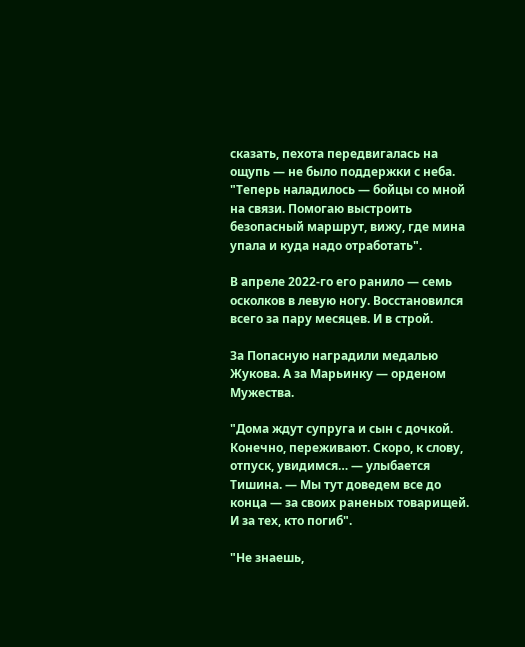сказать, пехота передвигалась на ощупь — не было поддержки с неба. "Теперь наладилось — бойцы со мной на связи. Помогаю выстроить безопасный маршрут, вижу, где мина упала и куда надо отработать".

В апреле 2022-го его ранило — семь осколков в левую ногу. Восстановился всего за пару месяцев. И в строй.

За Попасную наградили медалью Жукова. А за Марьинку — орденом Мужества.

"Дома ждут супруга и сын с дочкой. Конечно, переживают. Скоро, к слову, отпуск, увидимся… — улыбается Тишина. — Мы тут доведем все до конца — за своих раненых товарищей. И за тех, кто погиб".

"Не знаешь,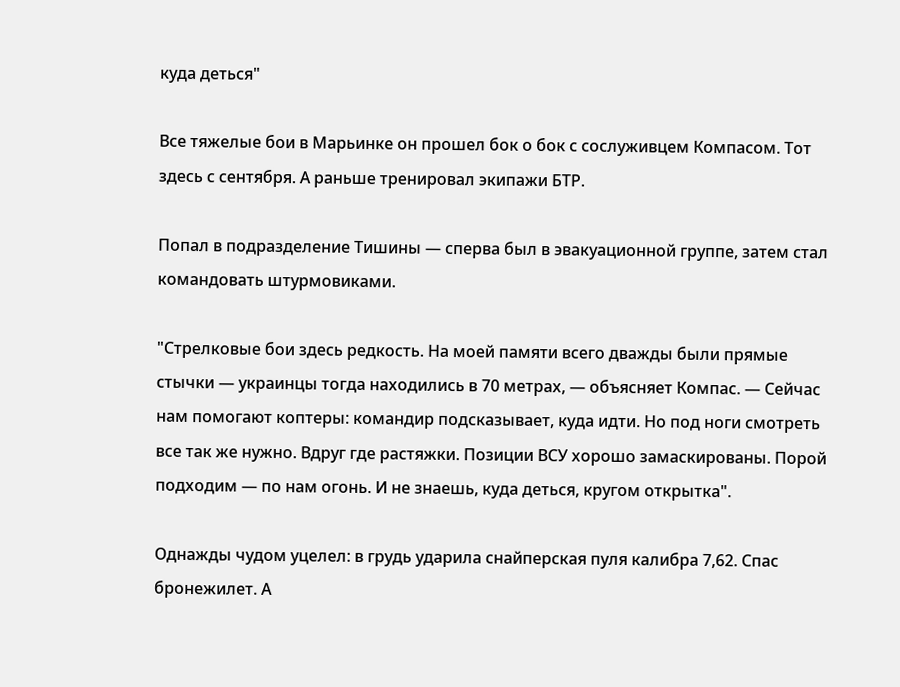куда деться"

Все тяжелые бои в Марьинке он прошел бок о бок с сослуживцем Компасом. Тот здесь с сентября. А раньше тренировал экипажи БТР.

Попал в подразделение Тишины — сперва был в эвакуационной группе, затем стал командовать штурмовиками.

"Стрелковые бои здесь редкость. На моей памяти всего дважды были прямые стычки — украинцы тогда находились в 70 метрах, — объясняет Компас. — Сейчас нам помогают коптеры: командир подсказывает, куда идти. Но под ноги смотреть все так же нужно. Вдруг где растяжки. Позиции ВСУ хорошо замаскированы. Порой подходим — по нам огонь. И не знаешь, куда деться, кругом открытка".

Однажды чудом уцелел: в грудь ударила снайперская пуля калибра 7,62. Спас бронежилет. А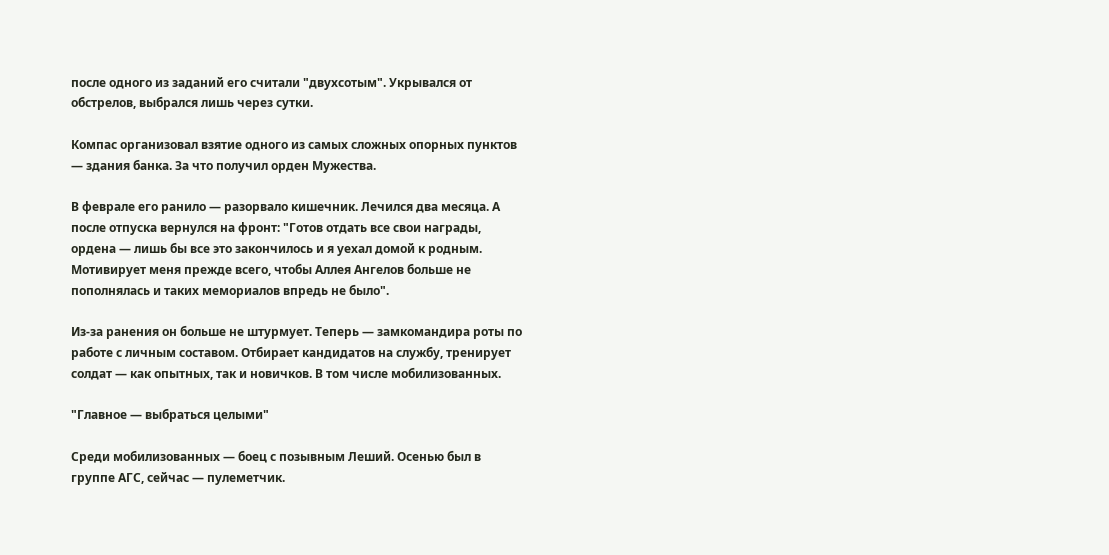после одного из заданий его считали "двухсотым". Укрывался от обстрелов, выбрался лишь через сутки.

Компас организовал взятие одного из самых сложных опорных пунктов — здания банка. За что получил орден Мужества.

В феврале его ранило — разорвало кишечник. Лечился два месяца. А после отпуска вернулся на фронт: "Готов отдать все свои награды, ордена — лишь бы все это закончилось и я уехал домой к родным. Мотивирует меня прежде всего, чтобы Аллея Ангелов больше не пополнялась и таких мемориалов впредь не было".

Из-за ранения он больше не штурмует. Теперь — замкомандира роты по работе с личным составом. Отбирает кандидатов на службу, тренирует солдат — как опытных, так и новичков. В том числе мобилизованных.

"Главное — выбраться целыми"

Среди мобилизованных — боец с позывным Леший. Осенью был в группе АГС, сейчас — пулеметчик.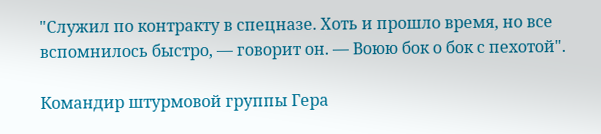"Служил по контракту в спецназе. Хоть и прошло время, но все вспомнилось быстро, — говорит он. — Воюю бок о бок с пехотой".

Командир штурмовой группы Гера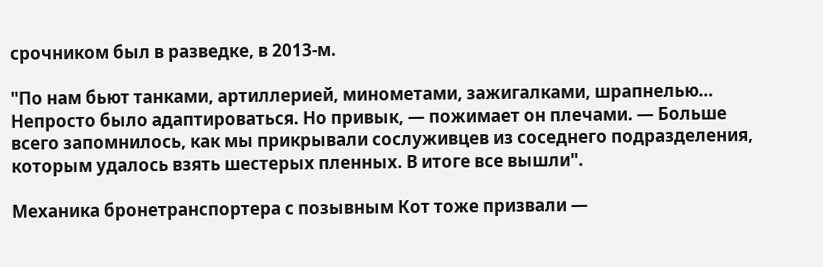срочником был в разведке, в 2013-м.

"По нам бьют танками, артиллерией, минометами, зажигалками, шрапнелью… Непросто было адаптироваться. Но привык, — пожимает он плечами. — Больше всего запомнилось, как мы прикрывали сослуживцев из соседнего подразделения, которым удалось взять шестерых пленных. В итоге все вышли".

Механика бронетранспортера с позывным Кот тоже призвали —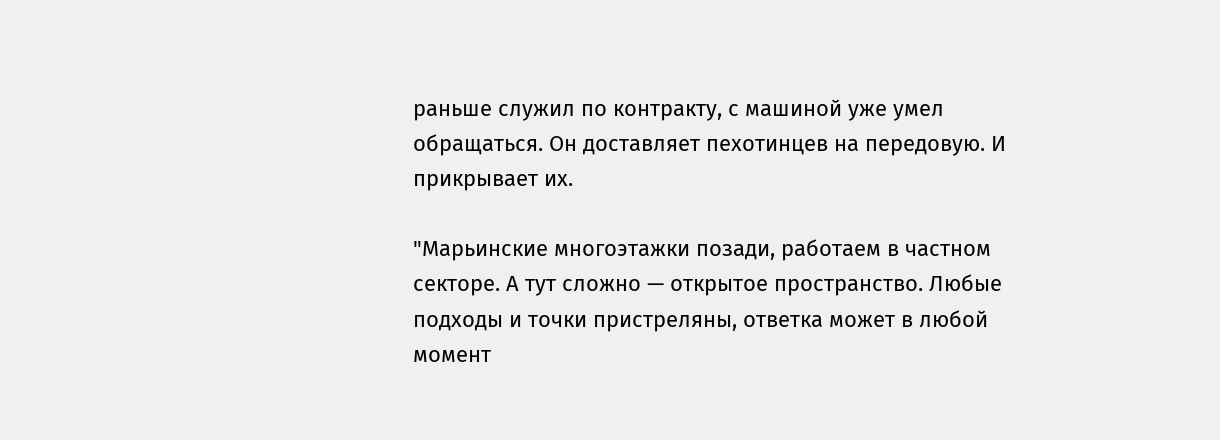раньше служил по контракту, с машиной уже умел обращаться. Он доставляет пехотинцев на передовую. И прикрывает их.

"Марьинские многоэтажки позади, работаем в частном секторе. А тут сложно — открытое пространство. Любые подходы и точки пристреляны, ответка может в любой момент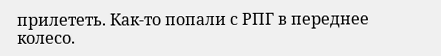прилететь. Как-то попали с РПГ в переднее колесо.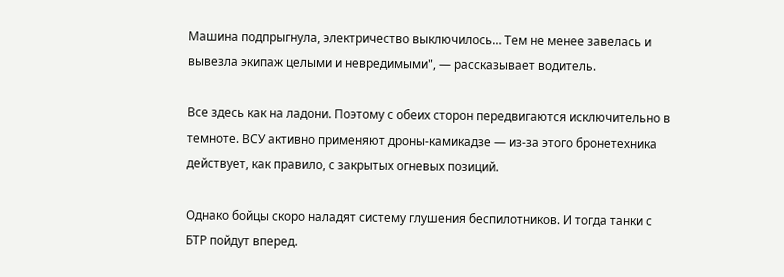Машина подпрыгнула, электричество выключилось… Тем не менее завелась и вывезла экипаж целыми и невредимыми", — рассказывает водитель.

Все здесь как на ладони. Поэтому с обеих сторон передвигаются исключительно в темноте. ВСУ активно применяют дроны-камикадзе — из-за этого бронетехника действует, как правило, с закрытых огневых позиций.

Однако бойцы скоро наладят систему глушения беспилотников. И тогда танки с БТР пойдут вперед.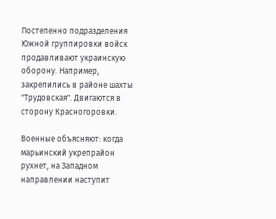Постепенно подразделения Южной группировки войск продавливают украинскую оборону. Например, закрепились в районе шахты "Трудовская". Двигаются в сторону Красногоровки.

Военные объясняют: когда марьинский укрепрайон рухнет, на Западном направлении наступит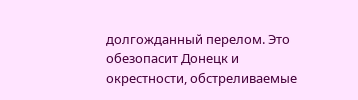долгожданный перелом. Это обезопасит Донецк и окрестности, обстреливаемые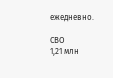ежедневно.

СВО
1,21 млн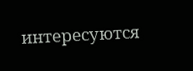интересуются